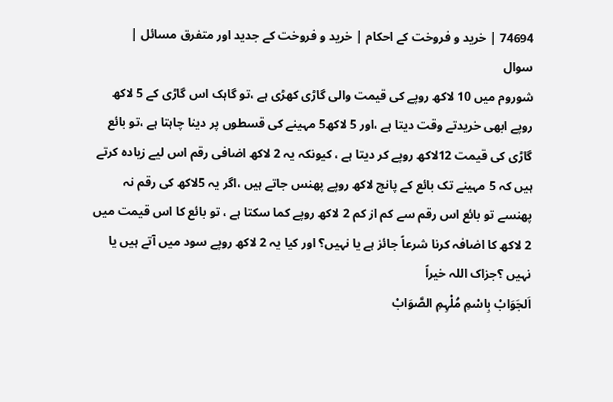74694 | خرید و فروخت کے احکام | خرید و فروخت کے جدید اور متفرق مسائل |
سوال
شوروم میں 10 لاکھ روپے کی قیمت والی گاڑی کھڑی ہے ،تو گاہک اس گاڑی کے 5 لاکھ روپے ابھی خریدتے وقت دیتا ہے ،اور 5 لاکھ5 مہینے کی قسطوں پر دینا چاہتا ہے ،تو بائع گاڑی کی قیمت 12لاکھ روپے کر دیتا ہے ، کیونکہ یہ 2 لاکھ اضافی رقم اس لیے زیادہ کرتے ہیں کہ 5 مہینے تک بائع کے پانچ لاکھ روپے پھنس جاتے ہیں ،اگر یہ 5لاکھ کی رقم نہ پھنسے تو بائع اس رقم سے کم از کم 2 لاکھ روپے کما سکتا ہے ، تو بائع کا اس قیمت میں 2 لاکھ کا اضافہ کرنا شرعاً جائز ہے یا نہیں؟ اور کیا یہ 2 لاکھ روپے سود میں آتے ہیں یا نہیں ؟جزاک اللہ خیراً
اَلجَوَابْ بِاسْمِ مُلْہِمِ الصَّوَابْ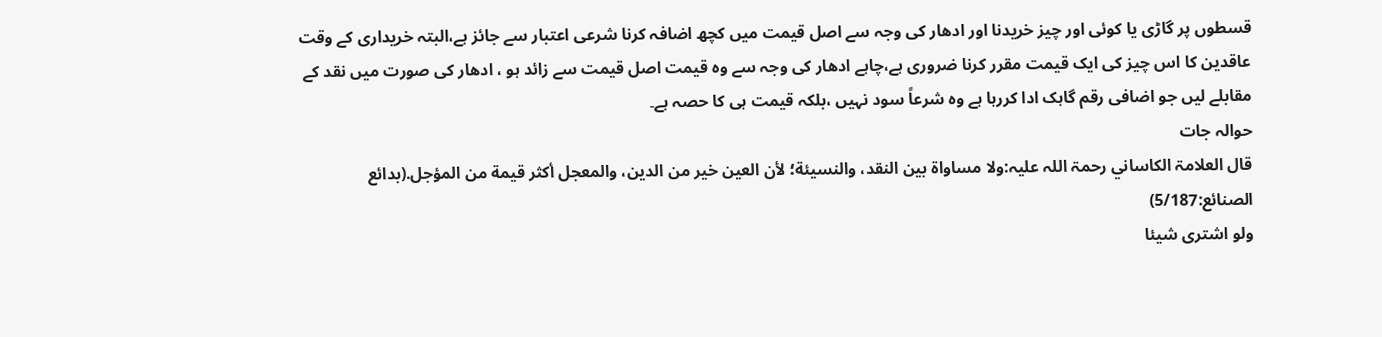قسطوں پر گاڑی یا کوئی اور چیز خریدنا اور ادھار کی وجہ سے اصل قیمت میں کچھ اضافہ کرنا شرعی اعتبار سے جائز ہے،البتہ خریداری کے وقت عاقدین کا اس چیز کی ایک قیمت مقرر کرنا ضروری ہے،چاہے ادھار کی وجہ سے وہ قیمت اصل قیمت سے زائد ہو ، ادھار کی صورت میں نقد کے مقابلے لیں جو اضافی رقم گاہک ادا کررہا ہے وہ شرعاً سود نہیں ،بلکہ قیمت ہی کا حصہ ہے۔
حوالہ جات
قال العلامۃ الکاساني رحمۃ اللہ علیہ:ولا مساواة بين النقد، والنسيئة؛ لأن العين خير من الدين، والمعجل أكثر قيمة من المؤجل.(بدائع الصنائع:5/187)
ولو اشترى شيئا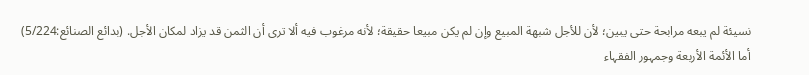نسيئة لم يبعه مرابحة حتى يبين؛ لأن للأجل شبهة المبيع وإن لم يكن مبيعا حقيقة؛ لأنه مرغوب فيه ألا ترى أن الثمن قد يزاد لمكان الأجل. (بدائع الصنائع:5/224)
أما الأئمة الأربعة وجمہور الفقہاء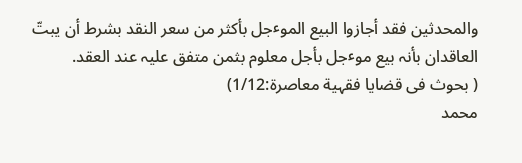والمحدثین فقد أجازوا البیع الموٴجل بأکثر من سعر النقد بشرط أن یبتّ العاقدان بأنہ بیع موٴجل بأجل معلوم بثمن متفق علیہ عند العقد.
( بحوث فی قضایا فقہیة معاصرة:1/12)
محمد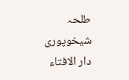طلحہ شیخوپوری
دار الافتاء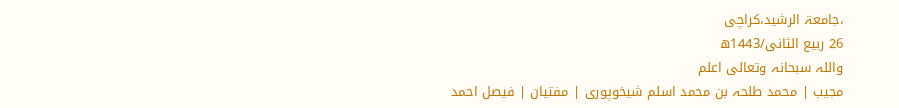،جامعۃ الرشید،کراچی
26 ربیع الثانی/1443ھ
واللہ سبحانہ وتعالی اعلم
مجیب | محمد طلحہ بن محمد اسلم شیخوپوری | مفتیان | فیصل احمد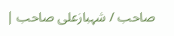صاحب / شہبازعلی صاحب |